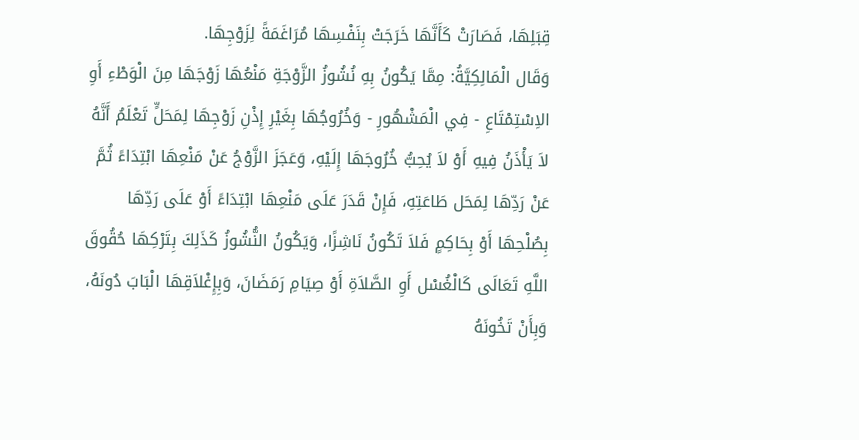قِبَلِهَا، فَصَارَتْ كَأَنَّهَا خَرَجَتْ بِنَفْسِهَا مُرَاغَمَةً لِزَوْجِهَا.
وَقَال الْمَالِكِيَّةُ: مِمَّا يَكُونُ بِهِ نُشُوزُ الزَّوْجَةِ مَنْعُهَا زَوْجَهَا مِنَ الْوَطْءِ أَوِ الاِسْتِمْتَاعِ - فِي الْمَشْهُورِ - وَخُرُوجُهَا بِغَيْرِ إِذْنِ زَوْجِهَا لِمَحَلٍّ تَعْلَمُ أَنَّهُ لاَ يَأْذَنُ فِيهِ أَوْ لاَ يُحِبُّ خُرُوجَهَا إِلَيْهِ، وَعَجَزَ الزَّوْجُ عَنْ مَنْعِهَا ابْتِدَاءً ثُمَّ عَنْ رَدِّهَا لِمَحَل طَاعَتِهِ، فَإِنْ قَدَرَ عَلَى مَنْعِهَا ابْتِدَاءً أَوْ عَلَى رَدِّهَا بِصُلْحِهَا أَوْ بِحَاكِمٍ فَلاَ تَكُونُ نَاشِزًا، وَيَكُونُ النُّشُوزُ كَذَلِكَ بِتَرْكِهَا حُقُوقَ اللَّهِ تَعَالَى كَالْغُسْل أَوِ الصَّلاَةِ أَوْ صِيَامِ رَمَضَانَ، وَبِإِغْلاَقِهَا الْبَابَ دُونَهُ، وَبِأَنْ تَخُونَهُ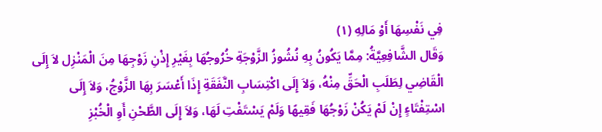فِي نَفْسِهَا أَوْ مَالِهِ (١)
وَقَال الشَّافِعِيَّةُ: مِمَّا يَكُونُ بِهِ نُشُوزُ الزَّوْجَةِ خُرُوجُهَا بِغَيْرِ إِذْنِ زَوْجِهَا مِنَ الْمَنْزِل لاَ إِلَى الْقَاضِي لِطَلَبِ الْحَقِّ مِنْهُ، وَلاَ إِلَى اكْتِسَابِ النَّفَقَةِ إِذَا أَعْسَرَ بِهَا الزَّوْجُ، وَلاَ إِلَى اسْتِفْتَاءٍ إِنْ لَمْ يَكُنْ زَوْجُهَا فَقِيهًا وَلَمْ يَسْتَفْتِ لَهَا، وَلاَ إِلَى الطَّحْنِ أَوِ الْخُبْزِ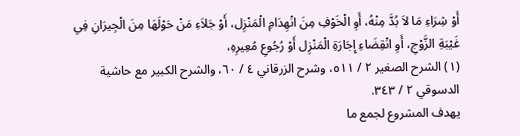أَوْ شِرَاءِ مَا لاَ بُدَّ مِنْهُ، أَوِ الْخَوْفِ مِنَ انْهِدَامِ الْمَنْزِل، أَوْ جَلاَءِ مَنْ حَوْلَهَا مِنَ الْجِيرَانِ فِي غَيْبَةِ الزَّوْجِ، أَوِ انْقِضَاءِ إِجَارَةِ الْمَنْزِل أَوْ رُجُوعِ مُعِيرِهِ،
(١) الشرح الصغير ٢ / ٥١١، وشرح الزرقاني ٤ / ٦٠، والشرح الكبير مع حاشية الدسوقي ٢ / ٣٤٣.
يهدف المشروع لجمع ما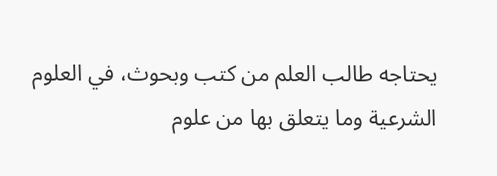يحتاجه طالب العلم من كتب وبحوث، في العلوم الشرعية وما يتعلق بها من علوم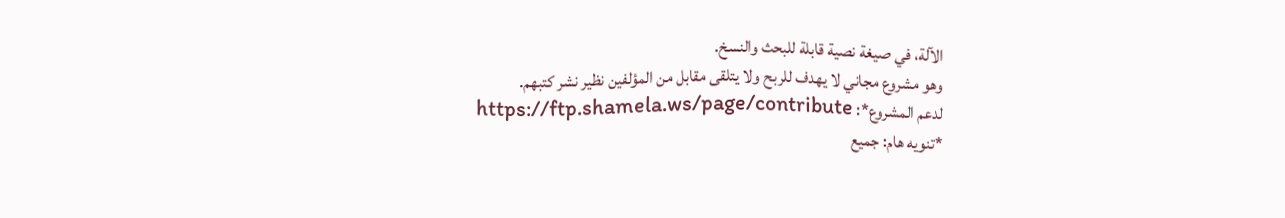الآلة، في صيغة نصية قابلة للبحث والنسخ.
وهو مشروع مجاني لا يهدف للربح ولا يتلقى مقابل من المؤلفين نظير نشر كتبهم.
لدعم المشروع*: https://ftp.shamela.ws/page/contribute
*تنويه هام: جميع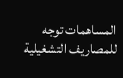المساهمات توجه للمصاريف التشغيلية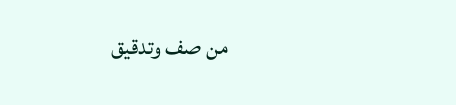من صف وتدقيق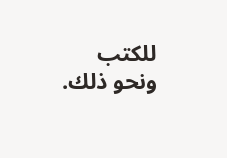للكتب ونحو ذلك.